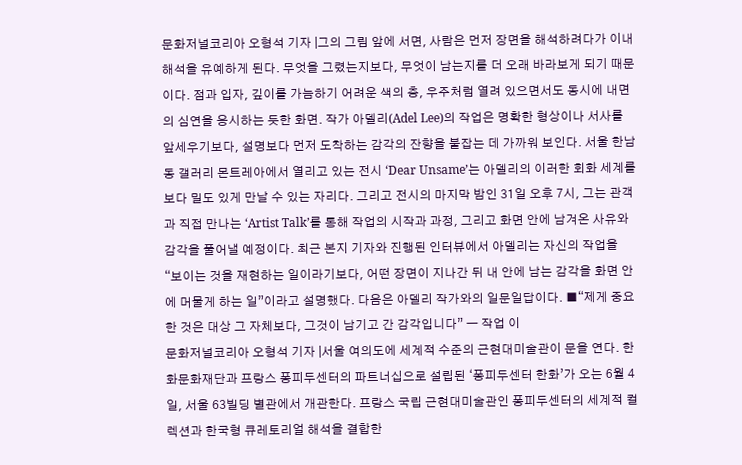문화저널코리아 오형석 기자 |그의 그림 앞에 서면, 사람은 먼저 장면을 해석하려다가 이내 해석을 유예하게 된다. 무엇을 그렸는지보다, 무엇이 남는지를 더 오래 바라보게 되기 때문이다. 점과 입자, 깊이를 가늠하기 어려운 색의 층, 우주처럼 열려 있으면서도 동시에 내면의 심연을 응시하는 듯한 화면. 작가 아델리(Adel Lee)의 작업은 명확한 형상이나 서사를 앞세우기보다, 설명보다 먼저 도착하는 감각의 잔향을 붙잡는 데 가까워 보인다. 서울 한남동 갤러리 몬트레아에서 열리고 있는 전시 ‘Dear Unsame’는 아델리의 이러한 회화 세계를 보다 밀도 있게 만날 수 있는 자리다. 그리고 전시의 마지막 밤인 31일 오후 7시, 그는 관객과 직접 만나는 ‘Artist Talk’를 통해 작업의 시작과 과정, 그리고 화면 안에 남겨온 사유와 감각을 풀어낼 예정이다. 최근 본지 기자와 진행된 인터뷰에서 아델리는 자신의 작업을 “보이는 것을 재현하는 일이라기보다, 어떤 장면이 지나간 뒤 내 안에 남는 감각을 화면 안에 머물게 하는 일”이라고 설명했다. 다음은 아델리 작가와의 일문일답이다. ■“제게 중요한 것은 대상 그 자체보다, 그것이 남기고 간 감각입니다” ― 작업 이
문화저널코리아 오형석 기자 |서울 여의도에 세계적 수준의 근현대미술관이 문을 연다. 한화문화재단과 프랑스 퐁피두센터의 파트너십으로 설립된 ‘퐁피두센터 한화’가 오는 6월 4일, 서울 63빌딩 별관에서 개관한다. 프랑스 국립 근현대미술관인 퐁피두센터의 세계적 컬렉션과 한국형 큐레토리얼 해석을 결합한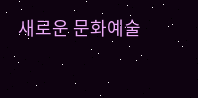새로운 문화예술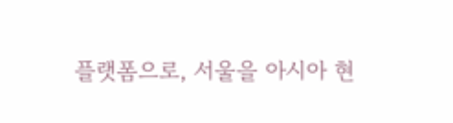플랫폼으로, 서울을 아시아 현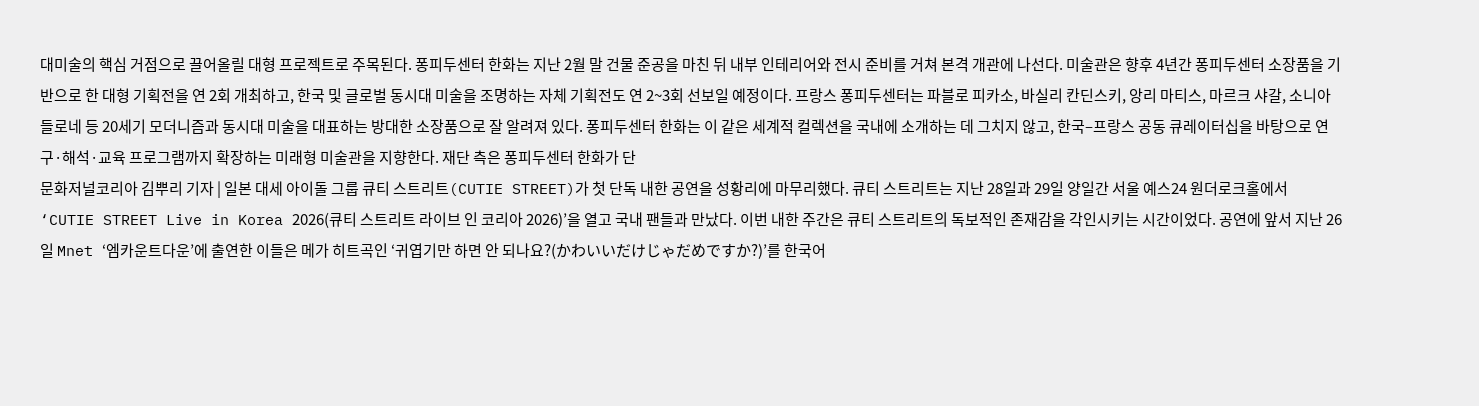대미술의 핵심 거점으로 끌어올릴 대형 프로젝트로 주목된다. 퐁피두센터 한화는 지난 2월 말 건물 준공을 마친 뒤 내부 인테리어와 전시 준비를 거쳐 본격 개관에 나선다. 미술관은 향후 4년간 퐁피두센터 소장품을 기반으로 한 대형 기획전을 연 2회 개최하고, 한국 및 글로벌 동시대 미술을 조명하는 자체 기획전도 연 2~3회 선보일 예정이다. 프랑스 퐁피두센터는 파블로 피카소, 바실리 칸딘스키, 앙리 마티스, 마르크 샤갈, 소니아 들로네 등 20세기 모더니즘과 동시대 미술을 대표하는 방대한 소장품으로 잘 알려져 있다. 퐁피두센터 한화는 이 같은 세계적 컬렉션을 국내에 소개하는 데 그치지 않고, 한국–프랑스 공동 큐레이터십을 바탕으로 연구·해석·교육 프로그램까지 확장하는 미래형 미술관을 지향한다. 재단 측은 퐁피두센터 한화가 단
문화저널코리아 김뿌리 기자 | 일본 대세 아이돌 그룹 큐티 스트리트(CUTIE STREET)가 첫 단독 내한 공연을 성황리에 마무리했다. 큐티 스트리트는 지난 28일과 29일 양일간 서울 예스24 원더로크홀에서 ‘CUTIE STREET Live in Korea 2026(큐티 스트리트 라이브 인 코리아 2026)’을 열고 국내 팬들과 만났다. 이번 내한 주간은 큐티 스트리트의 독보적인 존재감을 각인시키는 시간이었다. 공연에 앞서 지난 26일 Mnet ‘엠카운트다운’에 출연한 이들은 메가 히트곡인 ‘귀엽기만 하면 안 되나요?(かわいいだけじゃだめですか?)’를 한국어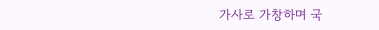가사로 가창하며 국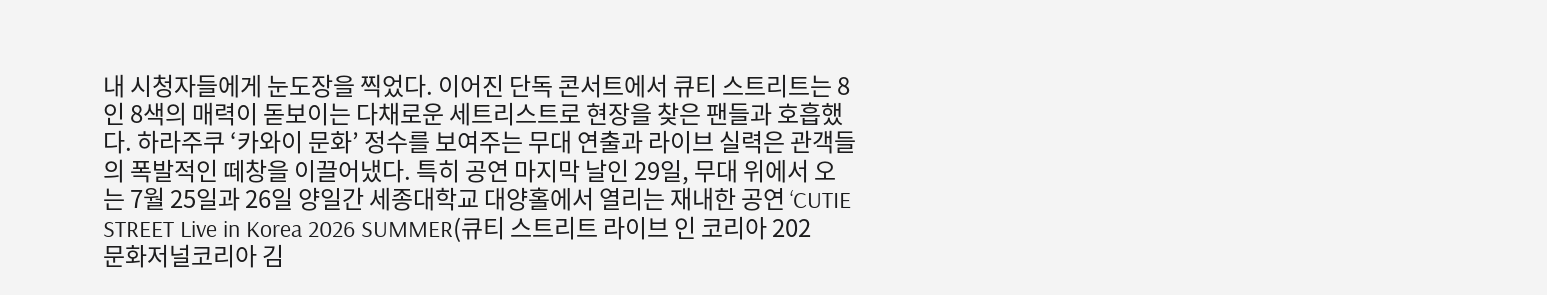내 시청자들에게 눈도장을 찍었다. 이어진 단독 콘서트에서 큐티 스트리트는 8인 8색의 매력이 돋보이는 다채로운 세트리스트로 현장을 찾은 팬들과 호흡했다. 하라주쿠 ‘카와이 문화’ 정수를 보여주는 무대 연출과 라이브 실력은 관객들의 폭발적인 떼창을 이끌어냈다. 특히 공연 마지막 날인 29일, 무대 위에서 오는 7월 25일과 26일 양일간 세종대학교 대양홀에서 열리는 재내한 공연 ‘CUTIE STREET Live in Korea 2026 SUMMER(큐티 스트리트 라이브 인 코리아 202
문화저널코리아 김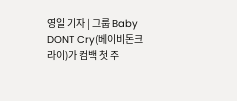영일 기자 | 그룹 Baby DONT Cry(베이비돈크라이)가 컴백 첫 주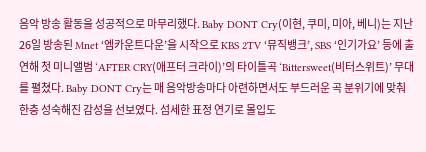음악 방송 활동을 성공적으로 마무리했다. Baby DONT Cry(이현, 쿠미, 미아, 베니)는 지난 26일 방송된 Mnet ‘엠카운트다운’을 시작으로 KBS 2TV ‘뮤직뱅크’, SBS ‘인기가요’ 등에 출연해 첫 미니앨범 ‘AFTER CRY(애프터 크라이)’의 타이틀곡 ‘Bittersweet(비터스위트)’ 무대를 펼쳤다. Baby DONT Cry는 매 음악방송마다 아련하면서도 부드러운 곡 분위기에 맞춰 한층 성숙해진 감성을 선보였다. 섬세한 표정 연기로 몰입도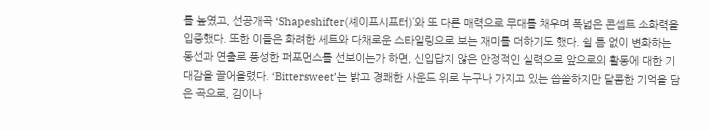를 높였고, 선공개곡 ‘Shapeshifter(셰이프시프터)’와 또 다른 매력으로 무대를 채우며 폭넓은 콘셉트 소화력을 입증했다. 또한 이들은 화려한 세트와 다채로운 스타일링으로 보는 재미를 더하기도 했다. 쉴 틈 없이 변화하는 동선과 연출로 풍성한 퍼포먼스를 선보이는가 하면, 신입답지 않은 안정적인 실력으로 앞으로의 활동에 대한 기대감을 끌어올렸다. ‘Bittersweet’는 밝고 경쾌한 사운드 위로 누구나 가지고 있는 씁쓸하지만 달콤한 기억을 담은 곡으로, 김이나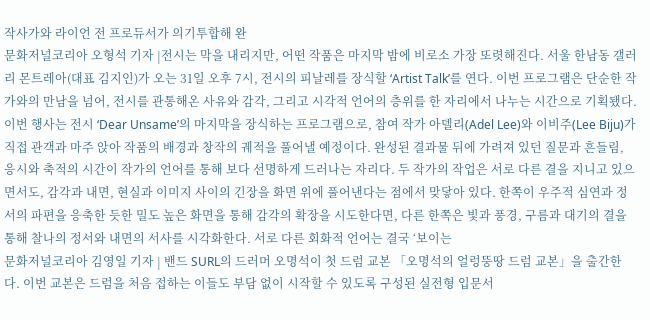작사가와 라이언 전 프로듀서가 의기투합해 완
문화저널코리아 오형석 기자 |전시는 막을 내리지만, 어떤 작품은 마지막 밤에 비로소 가장 또렷해진다. 서울 한남동 갤러리 몬트레아(대표 김지인)가 오는 31일 오후 7시, 전시의 피날레를 장식할 ‘Artist Talk’를 연다. 이번 프로그램은 단순한 작가와의 만남을 넘어, 전시를 관통해온 사유와 감각, 그리고 시각적 언어의 층위를 한 자리에서 나누는 시간으로 기획됐다. 이번 행사는 전시 ‘Dear Unsame’의 마지막을 장식하는 프로그램으로, 참여 작가 아델리(Adel Lee)와 이비주(Lee Biju)가 직접 관객과 마주 앉아 작품의 배경과 창작의 궤적을 풀어낼 예정이다. 완성된 결과물 뒤에 가려져 있던 질문과 흔들림, 응시와 축적의 시간이 작가의 언어를 통해 보다 선명하게 드러나는 자리다. 두 작가의 작업은 서로 다른 결을 지니고 있으면서도, 감각과 내면, 현실과 이미지 사이의 긴장을 화면 위에 풀어낸다는 점에서 맞닿아 있다. 한쪽이 우주적 심연과 정서의 파편을 응축한 듯한 밀도 높은 화면을 통해 감각의 확장을 시도한다면, 다른 한쪽은 빛과 풍경, 구름과 대기의 결을 통해 찰나의 정서와 내면의 서사를 시각화한다. 서로 다른 회화적 언어는 결국 ‘보이는
문화저널코리아 김영일 기자 | 밴드 SURL의 드러머 오명석이 첫 드럼 교본 「오명석의 얼렁뚱땅 드럼 교본」을 출간한다. 이번 교본은 드럼을 처음 접하는 이들도 부담 없이 시작할 수 있도록 구성된 실전형 입문서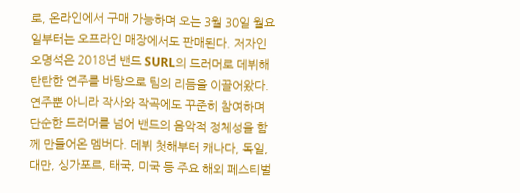로, 온라인에서 구매 가능하며 오는 3월 30일 월요일부터는 오프라인 매장에서도 판매된다. 저자인 오명석은 2018년 밴드 SURL의 드러머로 데뷔해 탄탄한 연주를 바탕으로 팀의 리듬을 이끌어왔다. 연주뿐 아니라 작사와 작곡에도 꾸준히 참여하며 단순한 드러머를 넘어 밴드의 음악적 정체성을 함께 만들어온 멤버다. 데뷔 첫해부터 캐나다, 독일, 대만, 싱가포르, 태국, 미국 등 주요 해외 페스티벌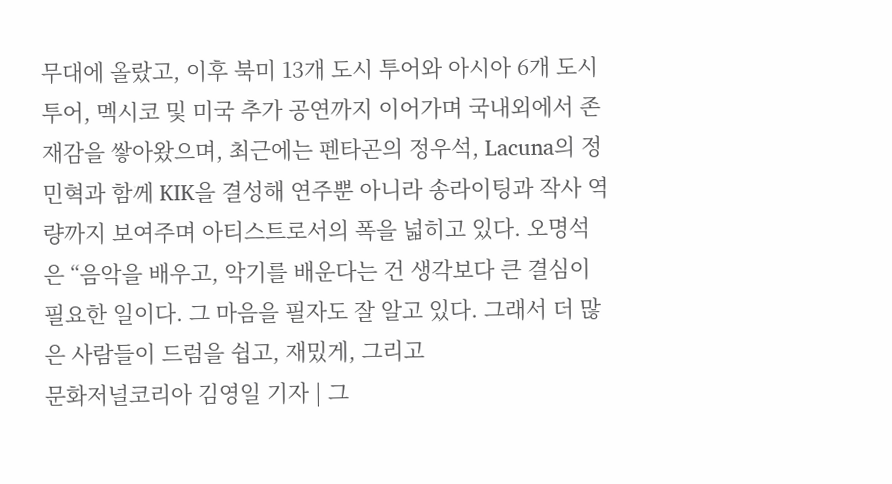무대에 올랐고, 이후 북미 13개 도시 투어와 아시아 6개 도시 투어, 멕시코 및 미국 추가 공연까지 이어가며 국내외에서 존재감을 쌓아왔으며, 최근에는 펜타곤의 정우석, Lacuna의 정민혁과 함께 KIK을 결성해 연주뿐 아니라 송라이팅과 작사 역량까지 보여주며 아티스트로서의 폭을 넓히고 있다. 오명석은 “음악을 배우고, 악기를 배운다는 건 생각보다 큰 결심이 필요한 일이다. 그 마음을 필자도 잘 알고 있다. 그래서 더 많은 사람들이 드럼을 쉽고, 재밌게, 그리고
문화저널코리아 김영일 기자 | 그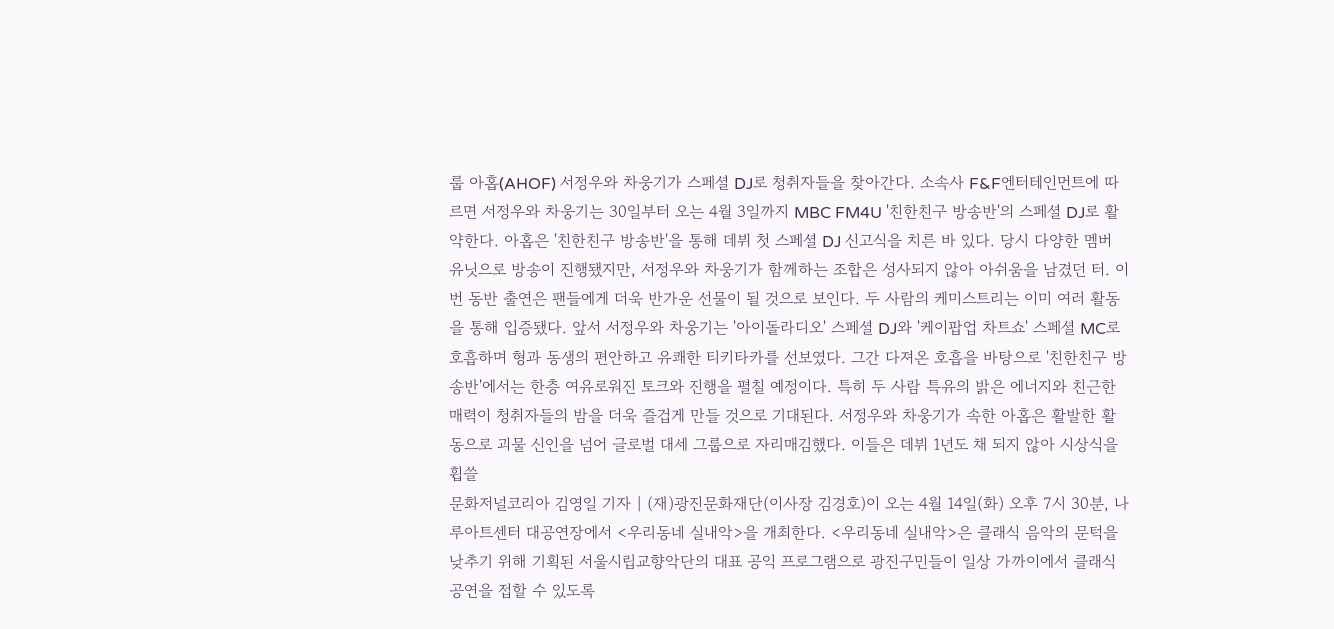룹 아홉(AHOF) 서정우와 차웅기가 스페셜 DJ로 청취자들을 찾아간다. 소속사 F&F엔터테인먼트에 따르면 서정우와 차웅기는 30일부터 오는 4월 3일까지 MBC FM4U '친한친구 방송반'의 스페셜 DJ로 활약한다. 아홉은 '친한친구 방송반'을 통해 데뷔 첫 스페셜 DJ 신고식을 치른 바 있다. 당시 다양한 멤버 유닛으로 방송이 진행됐지만, 서정우와 차웅기가 함께하는 조합은 성사되지 않아 아쉬움을 남겼던 터. 이번 동반 출연은 팬들에게 더욱 반가운 선물이 될 것으로 보인다. 두 사람의 케미스트리는 이미 여러 활동을 통해 입증됐다. 앞서 서정우와 차웅기는 '아이돌라디오' 스페셜 DJ와 '케이팝업 차트쇼' 스페셜 MC로 호흡하며 형과 동생의 편안하고 유쾌한 티키타카를 선보였다. 그간 다져온 호흡을 바탕으로 '친한친구 방송반'에서는 한층 여유로워진 토크와 진행을 펼칠 예정이다. 특히 두 사람 특유의 밝은 에너지와 친근한 매력이 청취자들의 밤을 더욱 즐겁게 만들 것으로 기대된다. 서정우와 차웅기가 속한 아홉은 활발한 활동으로 괴물 신인을 넘어 글로벌 대세 그룹으로 자리매김했다. 이들은 데뷔 1년도 채 되지 않아 시상식을 휩쓸
문화저널코리아 김영일 기자 | (재)광진문화재단(이사장 김경호)이 오는 4월 14일(화) 오후 7시 30분, 나루아트센터 대공연장에서 <우리동네 실내악>을 개최한다. <우리동네 실내악>은 클래식 음악의 문턱을 낮추기 위해 기획된 서울시립교향악단의 대표 공익 프로그램으로 광진구민들이 일상 가까이에서 클래식 공연을 접할 수 있도록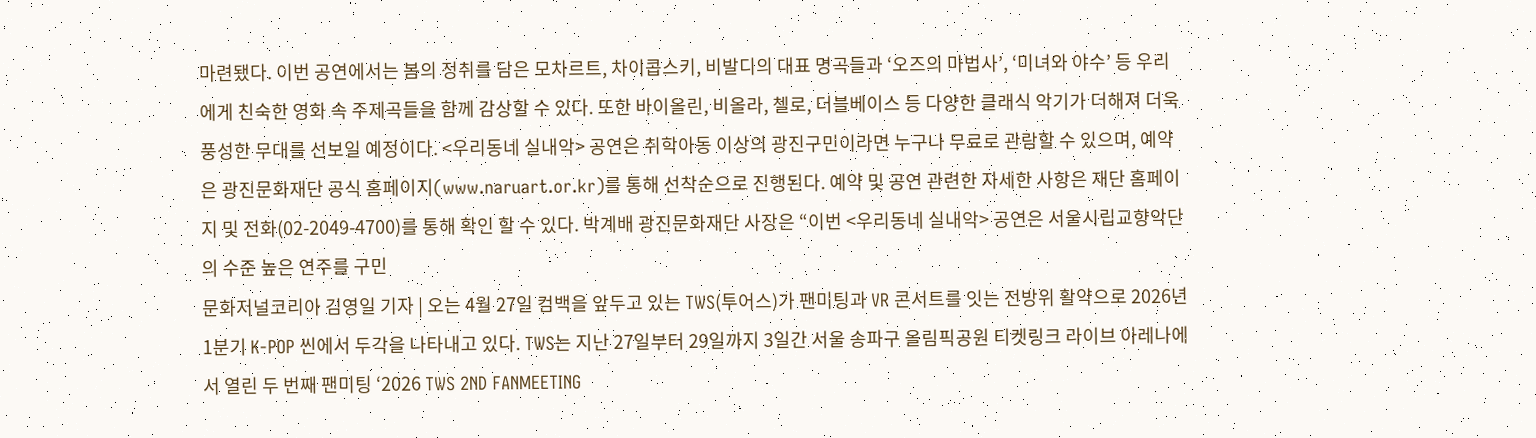마련됐다. 이번 공연에서는 봄의 정취를 담은 모차르트, 차이콥스키, 비발디의 대표 명곡들과 ‘오즈의 마법사’, ‘미녀와 야수’ 등 우리에게 친숙한 영화 속 주제곡들을 함께 감상할 수 있다. 또한 바이올린, 비올라, 첼로, 더블베이스 등 다양한 클래식 악기가 더해져 더욱 풍성한 무대를 선보일 예정이다. <우리동네 실내악> 공연은 취학아동 이상의 광진구민이라면 누구나 무료로 관람할 수 있으며, 예약은 광진문화재단 공식 홈페이지(www.naruart.or.kr)를 통해 선착순으로 진행된다. 예약 및 공연 관련한 자세한 사항은 재단 홈페이지 및 전화(02-2049-4700)를 통해 확인 할 수 있다. 박계배 광진문화재단 사장은 “이번 <우리동네 실내악> 공연은 서울시립교향악단의 수준 높은 연주를 구민
문화저널코리아 김영일 기자 | 오는 4월 27일 컴백을 앞두고 있는 TWS(투어스)가 팬미팅과 VR 콘서트를 잇는 전방위 활약으로 2026년 1분기 K-POP 씬에서 두각을 나타내고 있다. TWS는 지난 27일부터 29일까지 3일간 서울 송파구 올림픽공원 티켓링크 라이브 아레나에서 열린 두 번째 팬미팅 ‘2026 TWS 2ND FANMEETING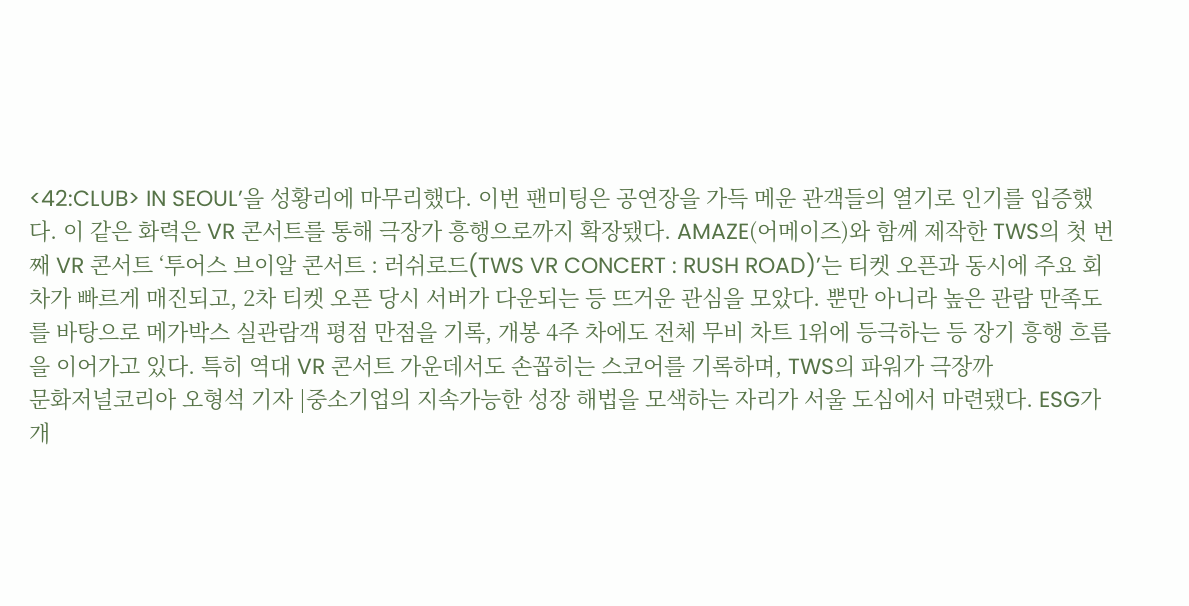<42:CLUB> IN SEOUL’을 성황리에 마무리했다. 이번 팬미팅은 공연장을 가득 메운 관객들의 열기로 인기를 입증했다. 이 같은 화력은 VR 콘서트를 통해 극장가 흥행으로까지 확장됐다. AMAZE(어메이즈)와 함께 제작한 TWS의 첫 번째 VR 콘서트 ‘투어스 브이알 콘서트 : 러쉬로드(TWS VR CONCERT : RUSH ROAD)’는 티켓 오픈과 동시에 주요 회차가 빠르게 매진되고, 2차 티켓 오픈 당시 서버가 다운되는 등 뜨거운 관심을 모았다. 뿐만 아니라 높은 관람 만족도를 바탕으로 메가박스 실관람객 평점 만점을 기록, 개봉 4주 차에도 전체 무비 차트 1위에 등극하는 등 장기 흥행 흐름을 이어가고 있다. 특히 역대 VR 콘서트 가운데서도 손꼽히는 스코어를 기록하며, TWS의 파워가 극장까
문화저널코리아 오형석 기자 |중소기업의 지속가능한 성장 해법을 모색하는 자리가 서울 도심에서 마련됐다. ESG가 개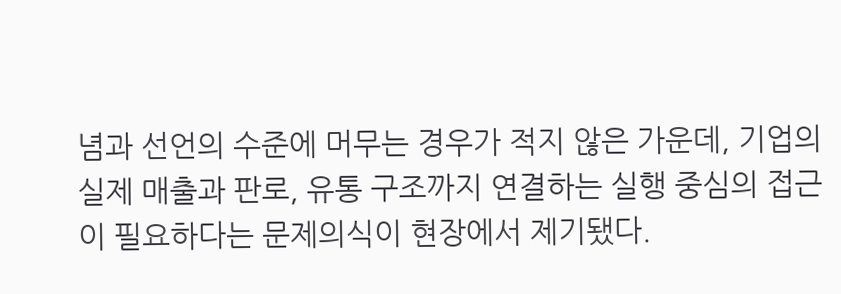념과 선언의 수준에 머무는 경우가 적지 않은 가운데, 기업의 실제 매출과 판로, 유통 구조까지 연결하는 실행 중심의 접근이 필요하다는 문제의식이 현장에서 제기됐다.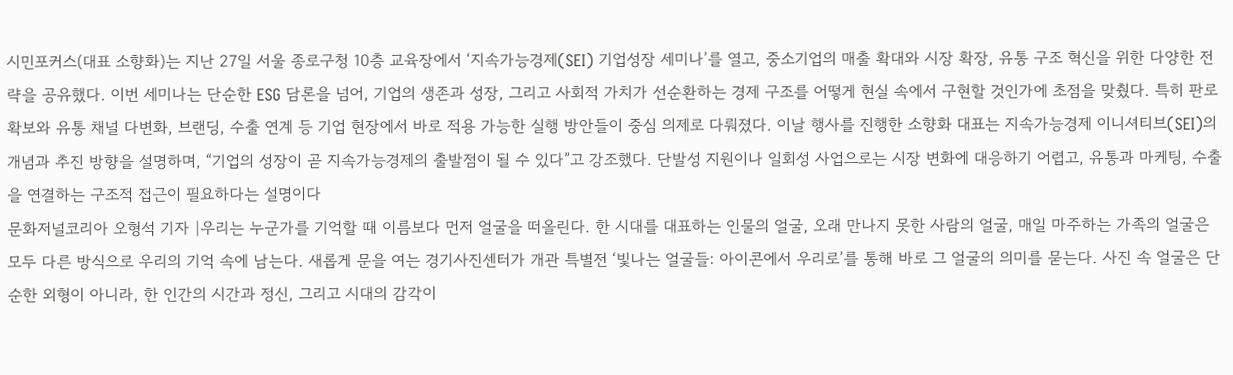시민포커스(대표 소향화)는 지난 27일 서울 종로구청 10층 교육장에서 ‘지속가능경제(SEI) 기업성장 세미나’를 열고, 중소기업의 매출 확대와 시장 확장, 유통 구조 혁신을 위한 다양한 전략을 공유했다. 이번 세미나는 단순한 ESG 담론을 넘어, 기업의 생존과 성장, 그리고 사회적 가치가 선순환하는 경제 구조를 어떻게 현실 속에서 구현할 것인가에 초점을 맞췄다. 특히 판로 확보와 유통 채널 다변화, 브랜딩, 수출 연계 등 기업 현장에서 바로 적용 가능한 실행 방안들이 중심 의제로 다뤄졌다. 이날 행사를 진행한 소향화 대표는 지속가능경제 이니셔티브(SEI)의 개념과 추진 방향을 설명하며, “기업의 성장이 곧 지속가능경제의 출발점이 될 수 있다”고 강조했다. 단발성 지원이나 일회성 사업으로는 시장 변화에 대응하기 어렵고, 유통과 마케팅, 수출을 연결하는 구조적 접근이 필요하다는 설명이다
문화저널코리아 오형석 기자 |우리는 누군가를 기억할 때 이름보다 먼저 얼굴을 떠올린다. 한 시대를 대표하는 인물의 얼굴, 오래 만나지 못한 사람의 얼굴, 매일 마주하는 가족의 얼굴은 모두 다른 방식으로 우리의 기억 속에 남는다. 새롭게 문을 여는 경기사진센터가 개관 특별전 ‘빛나는 얼굴들: 아이콘에서 우리로’를 통해 바로 그 얼굴의 의미를 묻는다. 사진 속 얼굴은 단순한 외형이 아니라, 한 인간의 시간과 정신, 그리고 시대의 감각이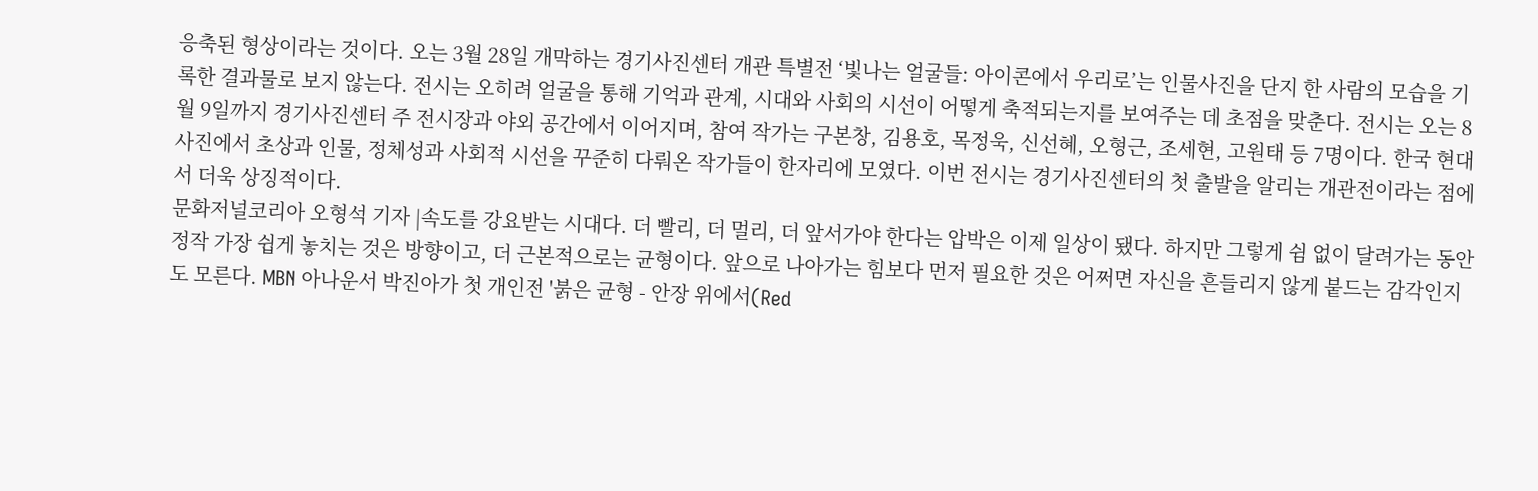응축된 형상이라는 것이다. 오는 3월 28일 개막하는 경기사진센터 개관 특별전 ‘빛나는 얼굴들: 아이콘에서 우리로’는 인물사진을 단지 한 사람의 모습을 기록한 결과물로 보지 않는다. 전시는 오히려 얼굴을 통해 기억과 관계, 시대와 사회의 시선이 어떻게 축적되는지를 보여주는 데 초점을 맞춘다. 전시는 오는 8월 9일까지 경기사진센터 주 전시장과 야외 공간에서 이어지며, 참여 작가는 구본창, 김용호, 목정욱, 신선혜, 오형근, 조세현, 고원태 등 7명이다. 한국 현대사진에서 초상과 인물, 정체성과 사회적 시선을 꾸준히 다뤄온 작가들이 한자리에 모였다. 이번 전시는 경기사진센터의 첫 출발을 알리는 개관전이라는 점에서 더욱 상징적이다.
문화저널코리아 오형석 기자 |속도를 강요받는 시대다. 더 빨리, 더 멀리, 더 앞서가야 한다는 압박은 이제 일상이 됐다. 하지만 그렇게 쉼 없이 달려가는 동안 정작 가장 쉽게 놓치는 것은 방향이고, 더 근본적으로는 균형이다. 앞으로 나아가는 힘보다 먼저 필요한 것은 어쩌면 자신을 흔들리지 않게 붙드는 감각인지도 모른다. MBN 아나운서 박진아가 첫 개인전 '붉은 균형 - 안장 위에서(Red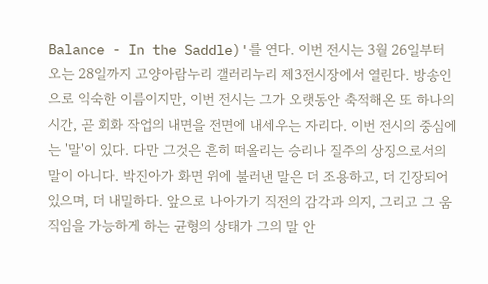Balance - In the Saddle)'를 연다. 이번 전시는 3월 26일부터 오는 28일까지 고양아람누리 갤러리누리 제3전시장에서 열린다. 방송인으로 익숙한 이름이지만, 이번 전시는 그가 오랫동안 축적해온 또 하나의 시간, 곧 회화 작업의 내면을 전면에 내세우는 자리다. 이번 전시의 중심에는 '말'이 있다. 다만 그것은 흔히 떠올리는 승리나 질주의 상징으로서의 말이 아니다. 박진아가 화면 위에 불러낸 말은 더 조용하고, 더 긴장되어 있으며, 더 내밀하다. 앞으로 나아가기 직전의 감각과 의지, 그리고 그 움직임을 가능하게 하는 균형의 상태가 그의 말 안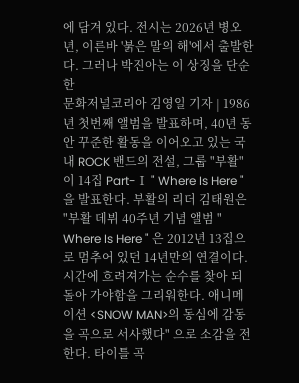에 담겨 있다. 전시는 2026년 병오년, 이른바 '붉은 말의 해'에서 출발한다. 그러나 박진아는 이 상징을 단순한
문화저널코리아 김영일 기자 | 1986년 첫번째 앨범을 발표하며, 40년 동안 꾸준한 활동을 이어오고 있는 국내 ROCK 밴드의 전설, 그룹 "부활"이 14집 Part-Ⅰ " Where Is Here " 을 발표한다. 부활의 리더 김태원은 "부활 데뷔 40주년 기념 앨범 " Where Is Here " 은 2012년 13집으로 멈추어 있던 14년만의 연결이다. 시간에 흐려져가는 순수를 찾아 되돌아 가야함을 그리워한다. 애니메이션 <SNOW MAN>의 동심에 감동을 곡으로 서사했다" 으로 소감을 전한다. 타이틀 곡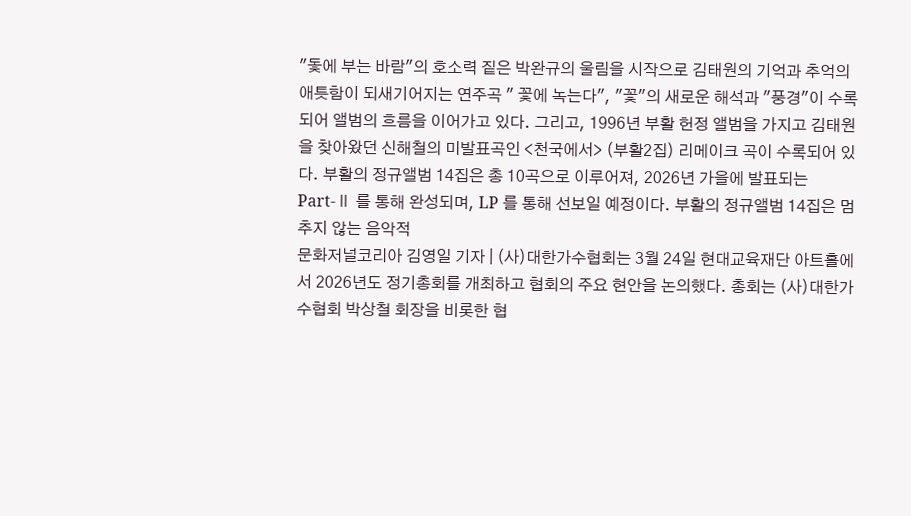"돛에 부는 바람"의 호소력 짙은 박완규의 울림을 시작으로 김태원의 기억과 추억의 애틋함이 되새기어지는 연주곡 " 꽃에 녹는다", "꽃"의 새로운 해석과 "풍경"이 수록되어 앨범의 흐름을 이어가고 있다. 그리고, 1996년 부활 헌정 앨범을 가지고 김태원을 찾아왔던 신해철의 미발표곡인 <천국에서> (부활2집) 리메이크 곡이 수록되어 있다. 부활의 정규앨범 14집은 총 10곡으로 이루어져, 2026년 가을에 발표되는 Part-Ⅱ 를 통해 완성되며, LP 를 통해 선보일 예정이다. 부활의 정규앨범 14집은 멈추지 않는 음악적
문화저널코리아 김영일 기자 | (사)대한가수협회는 3월 24일 현대교육재단 아트홀에서 2026년도 정기총회를 개최하고 협회의 주요 현안을 논의했다. 총회는 (사)대한가수협회 박상철 회장을 비롯한 협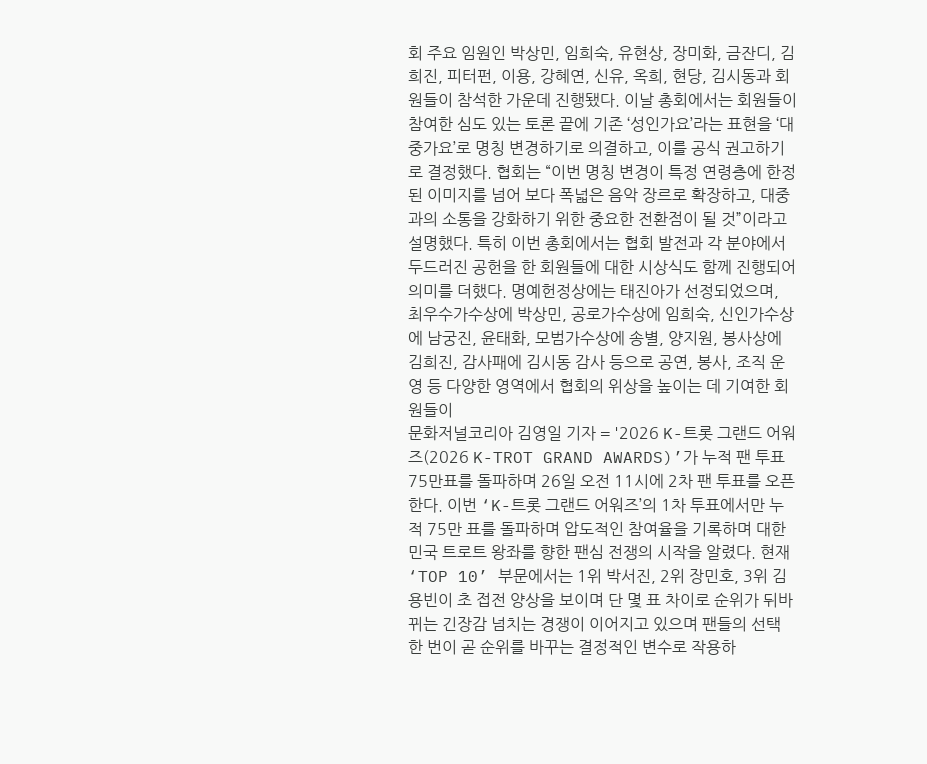회 주요 임원인 박상민, 임희숙, 유현상, 장미화, 금잔디, 김희진, 피터펀, 이용, 강혜연, 신유, 옥희, 현당, 김시동과 회원들이 참석한 가운데 진행됐다. 이날 총회에서는 회원들이 참여한 심도 있는 토론 끝에 기존 ‘성인가요’라는 표현을 ‘대중가요’로 명칭 변경하기로 의결하고, 이를 공식 권고하기로 결정했다. 협회는 “이번 명칭 변경이 특정 연령층에 한정된 이미지를 넘어 보다 폭넓은 음악 장르로 확장하고, 대중과의 소통을 강화하기 위한 중요한 전환점이 될 것”이라고 설명했다. 특히 이번 총회에서는 협회 발전과 각 분야에서 두드러진 공헌을 한 회원들에 대한 시상식도 함께 진행되어 의미를 더했다. 명예헌정상에는 태진아가 선정되었으며, 최우수가수상에 박상민, 공로가수상에 임희숙, 신인가수상에 남궁진, 윤태화, 모범가수상에 송별, 양지원, 봉사상에 김희진, 감사패에 김시동 감사 등으로 공연, 봉사, 조직 운영 등 다양한 영역에서 협회의 위상을 높이는 데 기여한 회원들이
문화저널코리아 김영일 기자 = '2026 K-트롯 그랜드 어워즈(2026 K-TROT GRAND AWARDS)’가 누적 팬 투표 75만표를 돌파하며 26일 오전 11시에 2차 팬 투표를 오픈한다. 이번 ‘K-트롯 그랜드 어워즈’의 1차 투표에서만 누적 75만 표를 돌파하며 압도적인 참여율을 기록하며 대한민국 트로트 왕좌를 향한 팬심 전쟁의 시작을 알렸다. 현재 ‘TOP 10’ 부문에서는 1위 박서진, 2위 장민호, 3위 김용빈이 초 접전 양상을 보이며 단 몇 표 차이로 순위가 뒤바뀌는 긴장감 넘치는 경쟁이 이어지고 있으며 팬들의 선택 한 번이 곧 순위를 바꾸는 결정적인 변수로 작용하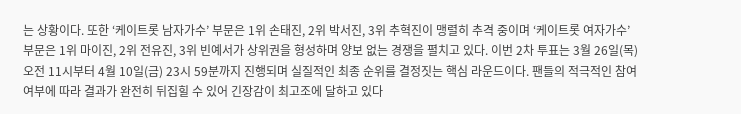는 상황이다. 또한 ‘케이트롯 남자가수’ 부문은 1위 손태진, 2위 박서진, 3위 추혁진이 맹렬히 추격 중이며 ‘케이트롯 여자가수’ 부문은 1위 마이진, 2위 전유진, 3위 빈예서가 상위권을 형성하며 양보 없는 경쟁을 펼치고 있다. 이번 2차 투표는 3월 26일(목) 오전 11시부터 4월 10일(금) 23시 59분까지 진행되며 실질적인 최종 순위를 결정짓는 핵심 라운드이다. 팬들의 적극적인 참여 여부에 따라 결과가 완전히 뒤집힐 수 있어 긴장감이 최고조에 달하고 있다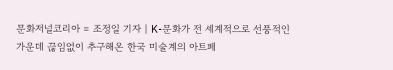문화저널코리아 = 조정일 기자 | K-문화가 전 세계적으로 선풍적인 가운데 끊임없이 추구해온 한국 미술계의 아트페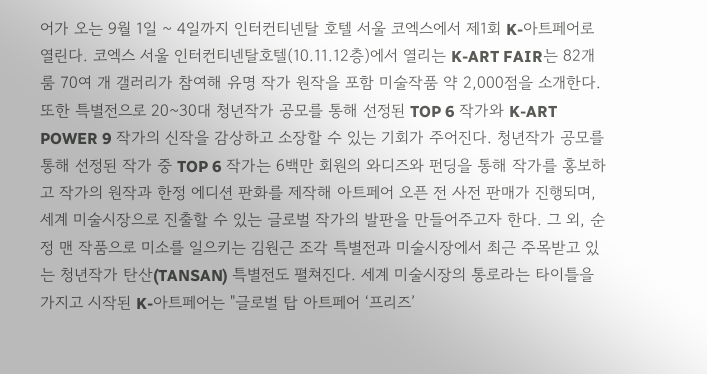어가 오는 9월 1일 ~ 4일까지 인터컨티넨탈 호텔 서울 코엑스에서 제1회 K-아트페어로 열린다. 코엑스 서울 인터컨티넨탈호텔(10.11.12층)에서 열리는 K-ART FAIR는 82개 룸 70여 개 갤러리가 참여해 유명 작가 원작을 포함 미술작품 약 2,000점을 소개한다. 또한 특별전으로 20~30대 청년작가 공모를 통해 선정된 TOP 6 작가와 K-ART POWER 9 작가의 신작을 감상하고 소장할 수 있는 기회가 주어진다. 청년작가 공모를 통해 선정된 작가 중 TOP 6 작가는 6백만 회원의 와디즈와 펀딩을 통해 작가를 홍보하고 작가의 원작과 한정 에디션 판화를 제작해 아트페어 오픈 전 사전 판매가 진행되며, 세계 미술시장으로 진출할 수 있는 글로벌 작가의 발판을 만들어주고자 한다. 그 외, 순정 맨 작품으로 미소를 일으키는 김원근 조각 특별전과 미술시장에서 최근 주목받고 있는 청년작가 탄산(TANSAN) 특별전도 펼쳐진다. 세계 미술시장의 통로라는 타이틀을 가지고 시작된 K-아트페어는 "글로벌 탑 아트페어 ‘프리즈’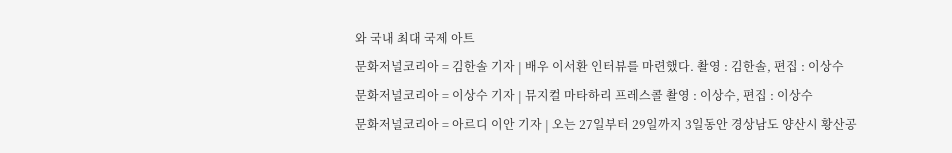와 국내 최대 국제 아트
문화저널코리아 = 김한솔 기자 | 배우 이서환 인터뷰를 마련했다. 촬영 : 김한솔, 편집 : 이상수
문화저널코리아 = 이상수 기자 | 뮤지컬 마타하리 프레스콜 촬영 : 이상수, 편집 : 이상수
문화저널코리아 = 아르디 이안 기자 | 오는 27일부터 29일까지 3일동안 경상남도 양산시 황산공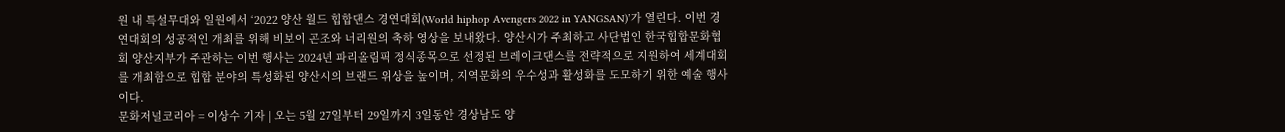원 내 특설무대와 일원에서 ‘2022 양산 월드 힙합댄스 경연대회(World hiphop Avengers 2022 in YANGSAN)’가 열린다. 이번 경연대회의 성공적인 개최를 위해 비보이 곤조와 너리원의 축하 영상을 보내왔다. 양산시가 주최하고 사단법인 한국힙합문화협회 양산지부가 주관하는 이번 행사는 2024년 파리올림픽 정식종목으로 선정된 브레이크댄스를 전략적으로 지원하여 세계대회를 개최함으로 힙합 분야의 특성화된 양산시의 브랜드 위상을 높이며, 지역문화의 우수성과 활성화를 도모하기 위한 예술 행사이다.
문화저널코리아 = 이상수 기자 | 오는 5월 27일부터 29일까지 3일동안 경상남도 양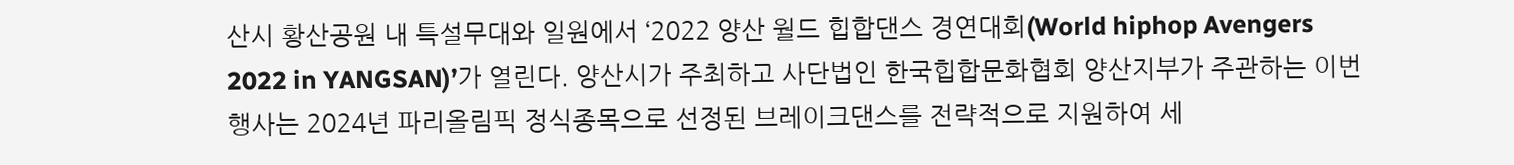산시 황산공원 내 특설무대와 일원에서 ‘2022 양산 월드 힙합댄스 경연대회(World hiphop Avengers 2022 in YANGSAN)’가 열린다. 양산시가 주최하고 사단법인 한국힙합문화협회 양산지부가 주관하는 이번 행사는 2024년 파리올림픽 정식종목으로 선정된 브레이크댄스를 전략적으로 지원하여 세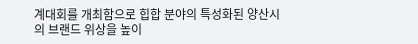계대회를 개최함으로 힙합 분야의 특성화된 양산시의 브랜드 위상을 높이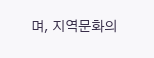며, 지역문화의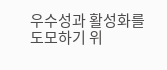우수성과 활성화를 도모하기 위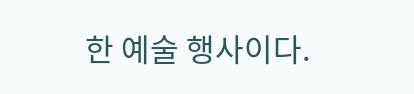한 예술 행사이다.